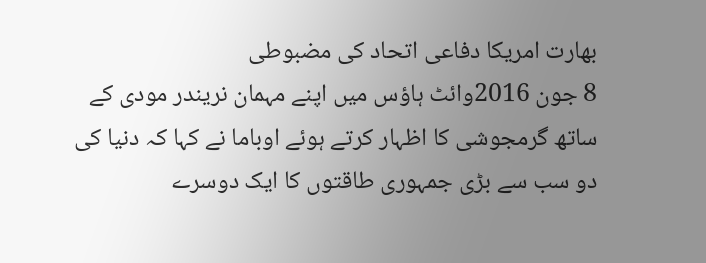بھارت امریکا دفاعی اتحاد کی مضبوطی
8 جون 2016وائٹ ہاؤس میں اپنے مہمان نریندر مودی کے ساتھ گرمجوشی کا اظہار کرتے ہوئے اوباما نے کہا کہ دنیا کی دو سب سے بڑی جمہوری طاقتوں کا ایک دوسرے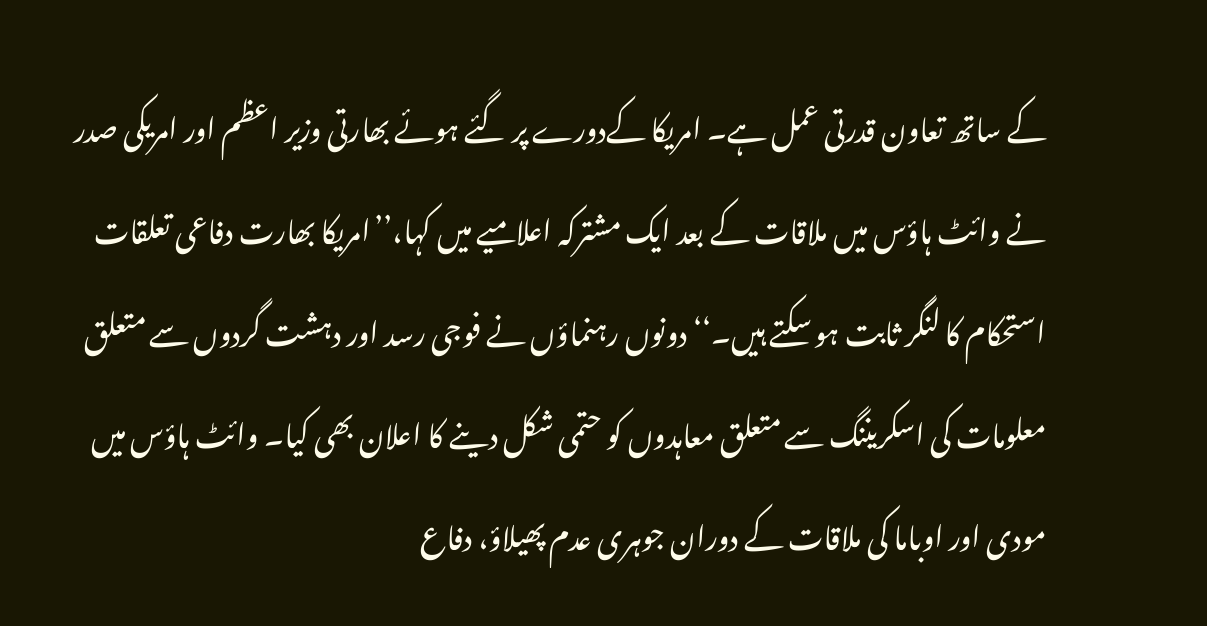کے ساتھ تعاون قدرتی عمل ہے۔ امریکا کےدورے پر گئے ہوئے بھارتی وزیر اعظم اور امریکی صدر نے وائٹ ہاؤس میں ملاقات کے بعد ایک مشترکہ اعلامیے میں کہا،’’امریکا بھارت دفاعی تعلقات استحکام کا لنگر ثابت ہو سکتے ہیں۔‘‘ دونوں رہنماؤں نے فوجی رسد اور دہشت گردوں سے متعلق معلومات کی اسکریننگ سے متعلق معاہدوں کو حتمی شکل دینے کا اعلان بھی کیا۔ وائٹ ہاؤس میں مودی اور اوباما کی ملاقات کے دوران جوہری عدم پھیلاؤ، دفاع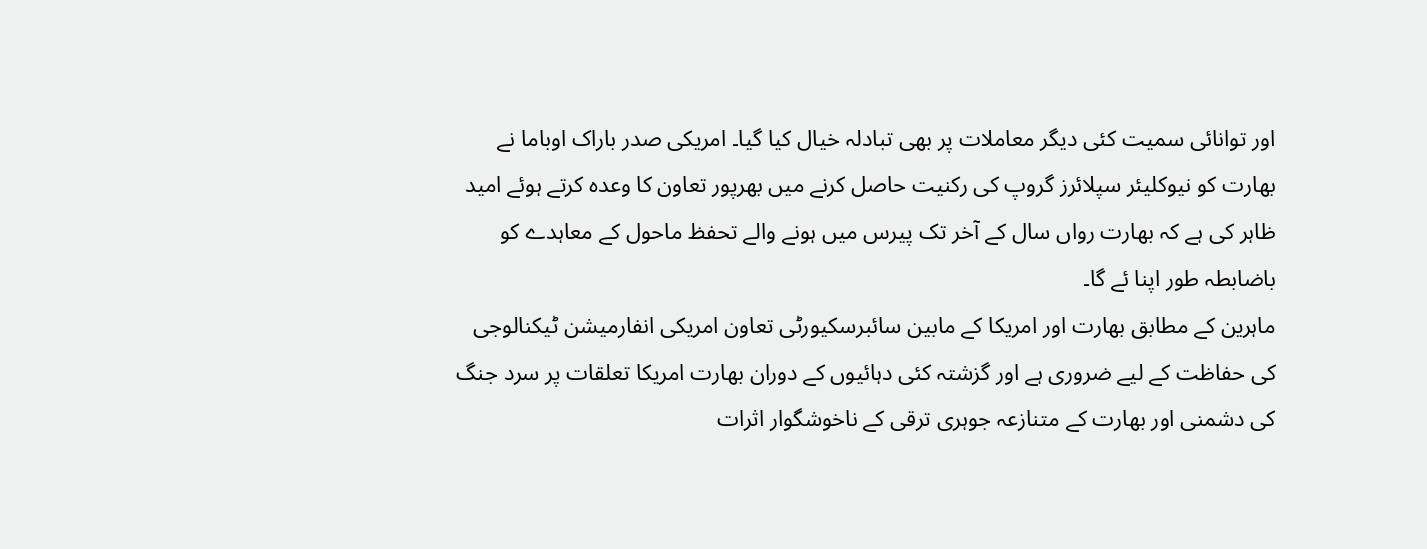اور توانائی سمیت کئی دیگر معاملات پر بھی تبادلہ خیال کیا گیا۔ امریکی صدر باراک اوباما نے بھارت کو نیوکلیئر سپلائرز گروپ کی رکنیت حاصل کرنے میں بھرپور تعاون کا وعدہ کرتے ہوئے امید ظاہر کی ہے کہ بھارت رواں سال کے آخر تک پیرس میں ہونے والے تحفظ ماحول کے معاہدے کو باضابطہ طور اپنا ئے گا۔
ماہرین کے مطابق بھارت اور امریکا کے مابین سائبرسکیورٹی تعاون امریکی انفارمیشن ٹیکنالوجی کی حفاظت کے لیے ضروری ہے اور گزشتہ کئی دہائیوں کے دوران بھارت امریکا تعلقات پر سرد جنگ کی دشمنی اور بھارت کے متنازعہ جوہری ترقی کے ناخوشگوار اثرات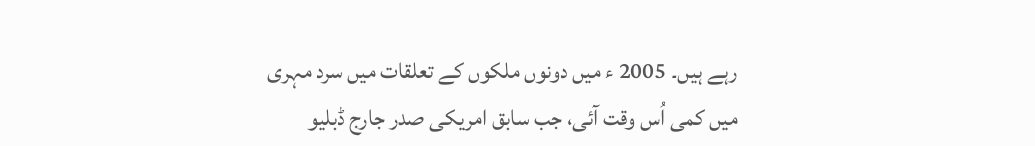رہے ہیں۔ 2005 ء میں دونوں ملکوں کے تعلقات میں سرد مہری میں کمی اُس وقت آئی، جب سابق امریکی صدر جارج ڈبلیو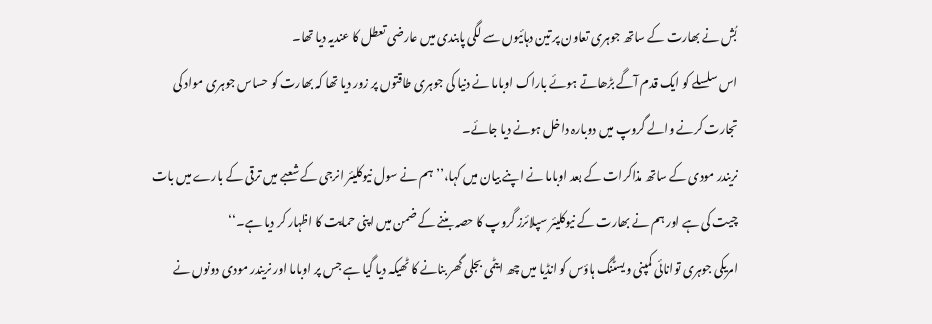بُش نے بھارت کے ساتھ جوہری تعاون پر تین دہائیوں سے لگی پابندی میں عارضی تعطل کا عندیہ دیا تھا۔
اس سلسلے کو ایک قدم آگے بڑھاتے ہوئے باراک اوباما نے دنیا کی جوہری طاقتوں پر زور دیا تھا کہ بھارت کو حساس جوہری مواد کی تجارت کرنے والے گروپ میں دوبارہ داخل ہونے دیا جائے۔
نریندر مودی کے ساتھ مذاکرات کے بعد اوباما نے اپنے بیان میں کہا،’’ ہم نے سول نیوکلیئر انرجی کے شعبے میں ترقی کے بارے میں بات چیت کی ہے اور ہم نے بھارت کے نیوکلیئر سپلائرز گروپ کا حصہ بننے کے ضمن میں اپنی حمایت کا اظہار کر دیا ہے۔‘‘
امریکی جوہری توانائی کمپنی ویسٹنگ ہاؤس کو انڈیا میں چھ ایٹمی بجلی گھر بنانے کا ٹھیکہ دیا گیا ہے جس پر اوباما اور نریندر مودی دونوں نے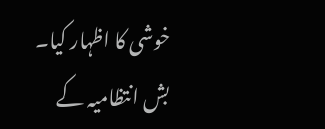خوشی کا اظہار کیا۔
بش انتظامیہ کے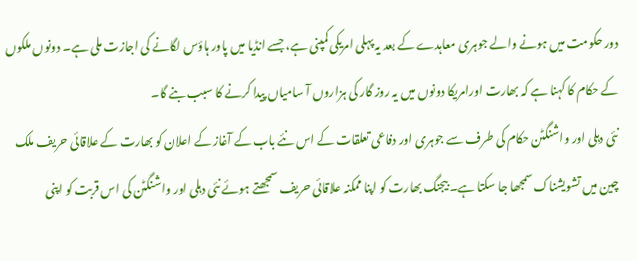دور حکومت میں ہونے والے جوہری معاہدے کے بعد یہ پہلی امریکی کمپنی ہے، جسے انڈیا میں پاور ہاؤس لگانے کی اجازت ملی ہے۔ دونوں ملکوں کے حکام کا کہنا ہے کہ بھارت اورامریکا دونوں میں یہ روز گار کی ہزاروں آ سامیاں پیدا کرنے کا سبب بنے گا۔
نئی دہلی اور واشنگٹن حکام کی طرف سے جوہری اور دفاعی تعلقات کے اس نئے باب کے آغاز کے اعلان کو بھارت کے علاقائی حریف ملک چین میں تشویشناک سمجھا جا سکتا ہے۔ بیجنگ بھارت کو اپنا ممکنہ علاقائی حریف سمجھتے ہوئے نئی دہلی اور واشنگٹن کی اس قربت کو اپنی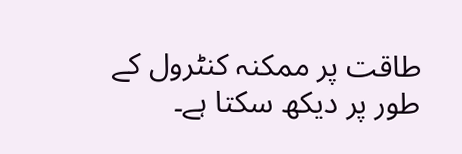طاقت پر ممکنہ کنٹرول کے طور پر دیکھ سکتا ہے۔